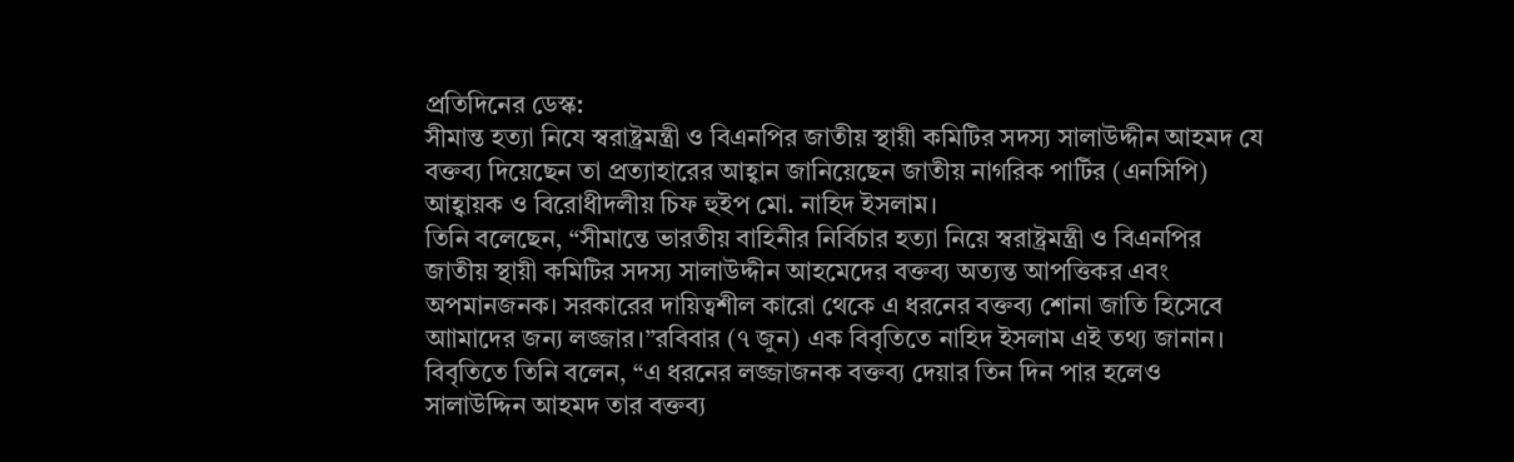প্রতিদিনের ডেস্ক:
সীমান্ত হত্যা নিযে স্বরাষ্ট্রমন্ত্রী ও বিএনপির জাতীয় স্থায়ী কমিটির সদস্য সালাউদ্দীন আহমদ যে বক্তব্য দিয়েছেন তা প্রত্যাহারের আহ্বান জানিয়েছেন জাতীয় নাগরিক পার্টির (এনসিপি) আহ্বায়ক ও বিরোধীদলীয় চিফ হুইপ মো. নাহিদ ইসলাম।
তিনি বলেছেন, “সীমান্তে ভারতীয় বাহিনীর নির্বিচার হত্যা নিয়ে স্বরাষ্ট্রমন্ত্রী ও বিএনপির জাতীয় স্থায়ী কমিটির সদস্য সালাউদ্দীন আহমেদের বক্তব্য অত্যন্ত আপত্তিকর এবং অপমানজনক। সরকারের দায়িত্বশীল কারো থেকে এ ধরনের বক্তব্য শোনা জাতি হিসেবে আামাদের জন্য লজ্জার।”রবিবার (৭ জুন) এক বিবৃতিতে নাহিদ ইসলাম এই তথ্য জানান। বিবৃতিতে তিনি বলেন, “এ ধরনের লজ্জাজনক বক্তব্য দেয়ার তিন দিন পার হলেও সালাউদ্দিন আহমদ তার বক্তব্য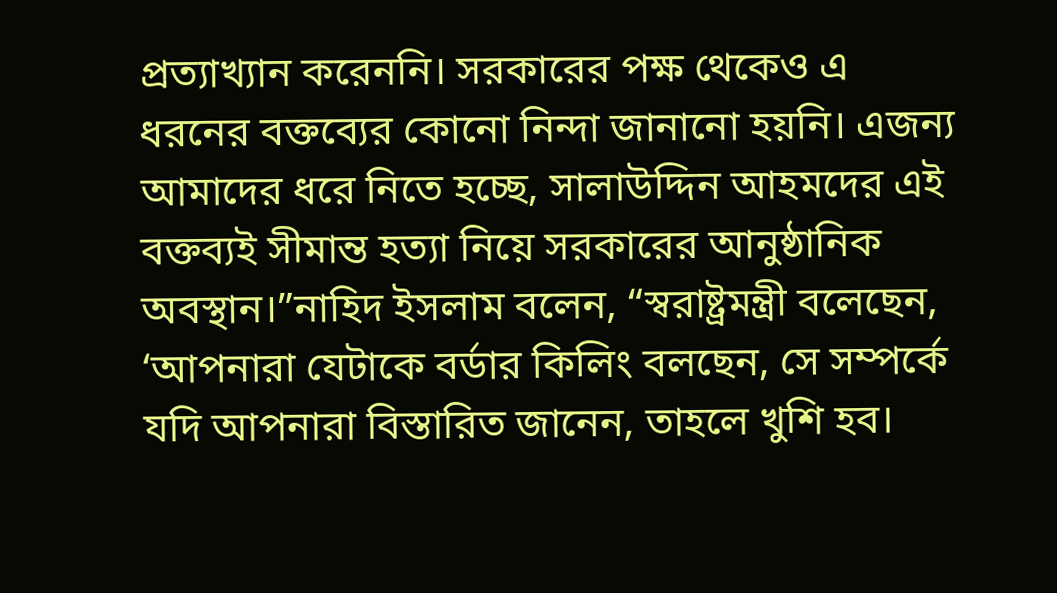প্রত্যাখ্যান করেননি। সরকারের পক্ষ থেকেও এ ধরনের বক্তব্যের কোনো নিন্দা জানানো হয়নি। এজন্য আমাদের ধরে নিতে হচ্ছে, সালাউদ্দিন আহমদের এই বক্তব্যই সীমান্ত হত্যা নিয়ে সরকারের আনুষ্ঠানিক অবস্থান।”নাহিদ ইসলাম বলেন, “স্বরাষ্ট্রমন্ত্রী বলেছেন, ‘আপনারা যেটাকে বর্ডার কিলিং বলছেন, সে সম্পর্কে যদি আপনারা বিস্তারিত জানেন, তাহলে খুশি হব।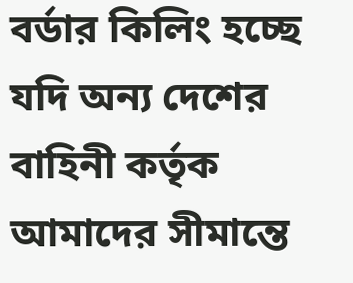বর্ডার কিলিং হচ্ছে যদি অন্য দেশের বাহিনী কর্তৃক আমাদের সীমান্তে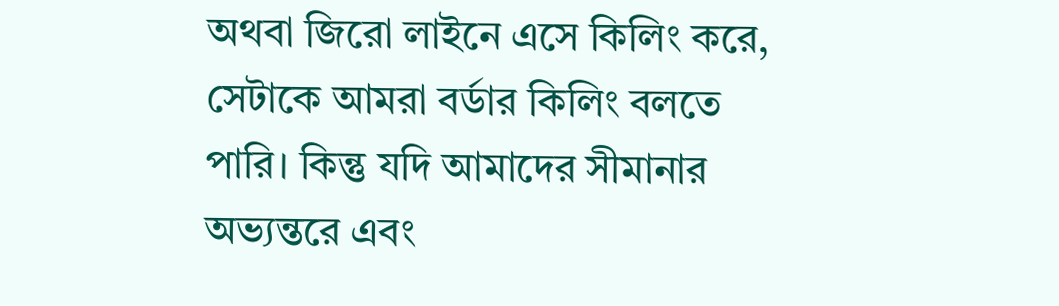অথবা জিরো লাইনে এসে কিলিং করে, সেটাকে আমরা বর্ডার কিলিং বলতে পারি। কিন্তু যদি আমাদের সীমানার অভ্যন্তরে এবং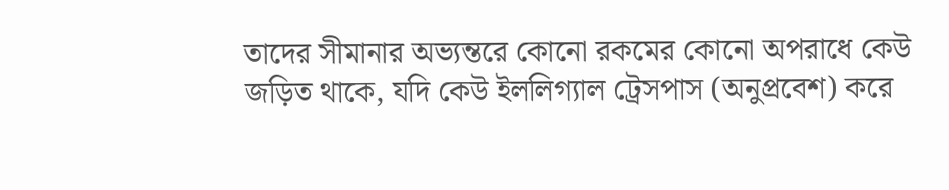তাদের সীমানার অভ্যন্তরে কোনো রকমের কোনো অপরাধে কেউ জড়িত থাকে, যদি কেউ ইললিগ্যাল ট্রেসপাস (অনুপ্রবেশ) করে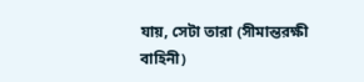যায়, সেটা তারা (সীমান্তরক্ষী বাহিনী)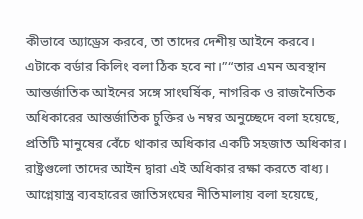কীভাবে অ্যাড্রেস করবে, তা তাদের দেশীয় আইনে করবে। এটাকে বর্ডার কিলিং বলা ঠিক হবে না।”“তার এমন অবস্থান আন্তর্জাতিক আইনের সঙ্গে সাংঘর্ষিক, নাগরিক ও রাজনৈতিক অধিকারের আন্তর্জাতিক চুক্তির ৬ নম্বর অনুচ্ছেদে বলা হয়েছে, প্রতিটি মানুষের বেঁচে থাকার অধিকার একটি সহজাত অধিকার। রাষ্ট্রগুলো তাদের আইন দ্বারা এই অধিকার রক্ষা করতে বাধ্য। আগ্নেয়াস্ত্র ব্যবহারের জাতিসংঘের নীতিমালায় বলা হয়েছে,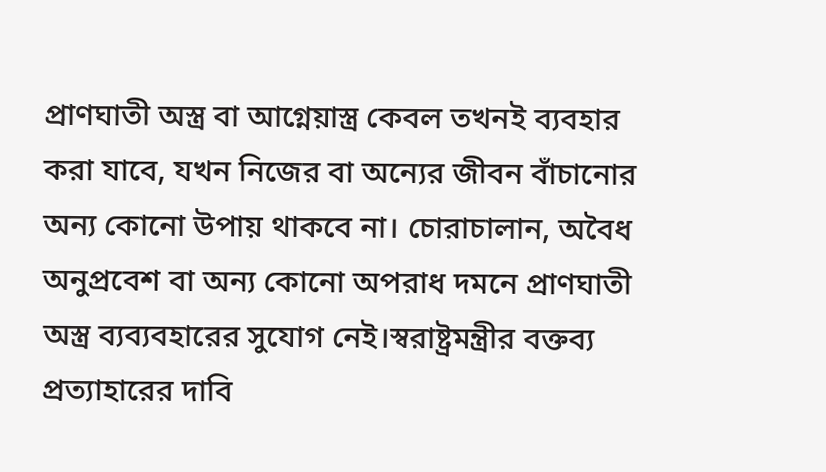প্রাণঘাতী অস্ত্র বা আগ্নেয়াস্ত্র কেবল তখনই ব্যবহার করা যাবে, যখন নিজের বা অন্যের জীবন বাঁচানোর অন্য কোনো উপায় থাকবে না। চোরাচালান, অবৈধ অনুপ্রবেশ বা অন্য কোনো অপরাধ দমনে প্রাণঘাতী অস্ত্র ব্যব্যবহারের সুযোগ নেই।স্বরাষ্ট্রমন্ত্রীর বক্তব্য প্রত্যাহারের দাবি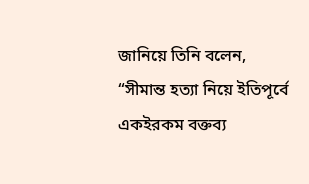জানিয়ে তিনি বলেন, “সীমান্ত হত্যা নিয়ে ইতিপূর্বে একইরকম বক্তব্য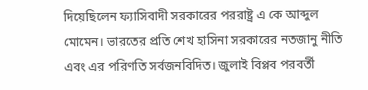দিয়েছিলেন ফ্যাসিবাদী সরকারের পররাষ্ট্র এ কে আব্দুল মোমেন। ভারতের প্রতি শেখ হাসিনা সরকারের নতজানু নীতি এবং এর পরিণতি সর্বজনবিদিত। জুলাই বিপ্লব পরবর্তী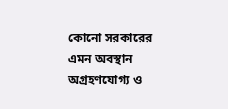কোনো সরকারের এমন অবস্থান অগ্রহণযোগ্য ও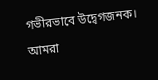গভীরভাবে উদ্বেগজনক। আমরা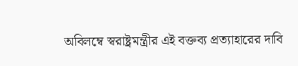অবিলম্বে স্বরাষ্ট্রমন্ত্রীর এই বক্তব্য প্রত্যাহারের দাবি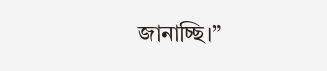জানাচ্ছি।”